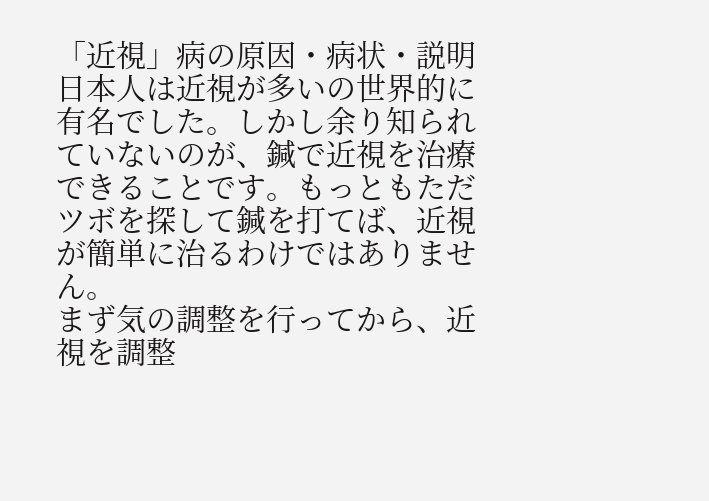「近視」病の原因・病状・説明
日本人は近視が多いの世界的に有名でした。しかし余り知られていないのが、鍼で近視を治療できることです。もっともただツボを探して鍼を打てば、近視が簡単に治るわけではありません。
まず気の調整を行ってから、近視を調整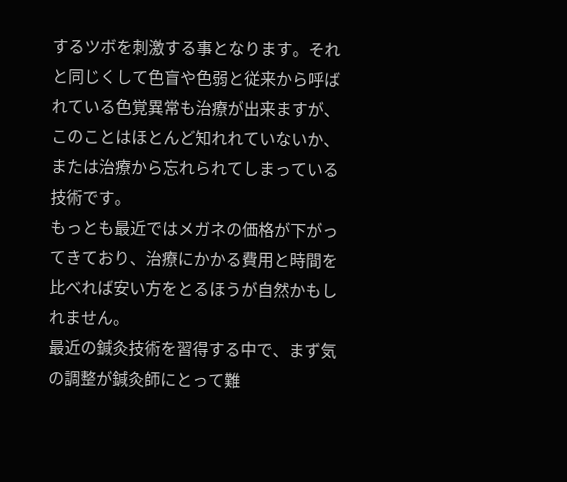するツボを刺激する事となります。それと同じくして色盲や色弱と従来から呼ばれている色覚異常も治療が出来ますが、このことはほとんど知れれていないか、または治療から忘れられてしまっている技術です。
もっとも最近ではメガネの価格が下がってきており、治療にかかる費用と時間を比べれば安い方をとるほうが自然かもしれません。
最近の鍼灸技術を習得する中で、まず気の調整が鍼灸師にとって難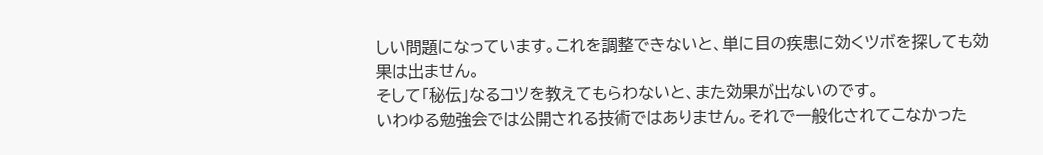しい問題になっています。これを調整できないと、単に目の疾患に効くツボを探しても効果は出ません。
そして「秘伝」なるコツを教えてもらわないと、また効果が出ないのです。
いわゆる勉強会では公開される技術ではありません。それで一般化されてこなかった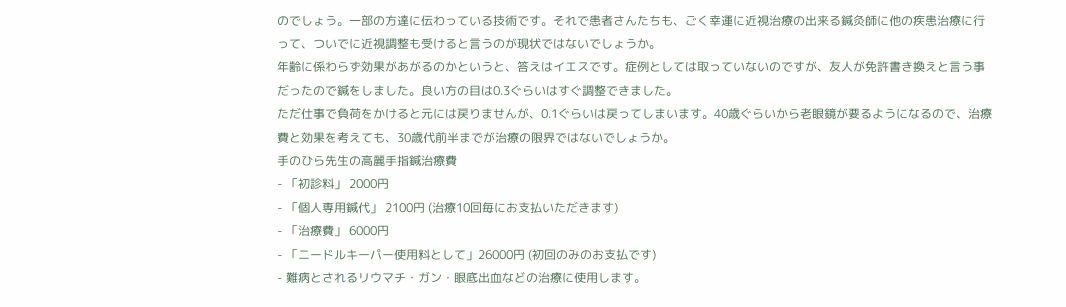のでしょう。一部の方達に伝わっている技術です。それで患者さんたちも、ごく幸運に近視治療の出来る鍼灸師に他の疾患治療に行って、ついでに近視調整も受けると言うのが現状ではないでしょうか。
年齢に係わらず効果があがるのかというと、答えはイエスです。症例としては取っていないのですが、友人が免許書き換えと言う事だったので鍼をしました。良い方の目は0.3ぐらいはすぐ調整できました。
ただ仕事で負荷をかけると元には戻りませんが、0.1ぐらいは戻ってしまいます。40歳ぐらいから老眼鏡が要るようになるので、治療費と効果を考えても、30歳代前半までが治療の限界ではないでしょうか。
手のひら先生の高麗手指鍼治療費
- 「初診料」 2000円
- 「個人専用鍼代」 2100円 (治療10回毎にお支払いただきます)
- 「治療費」 6000円
- 「ニードルキーパー使用料として」26000円 (初回のみのお支払です)
- 難病とされるリウマチ・ガン・眼底出血などの治療に使用します。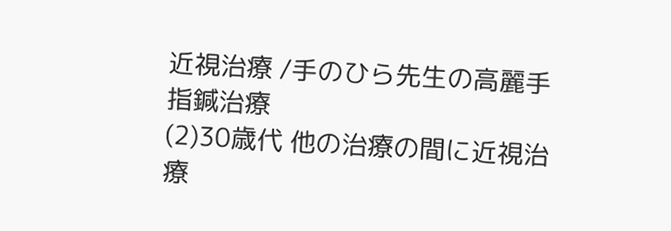近視治療 /手のひら先生の高麗手指鍼治療
(2)30歳代 他の治療の間に近視治療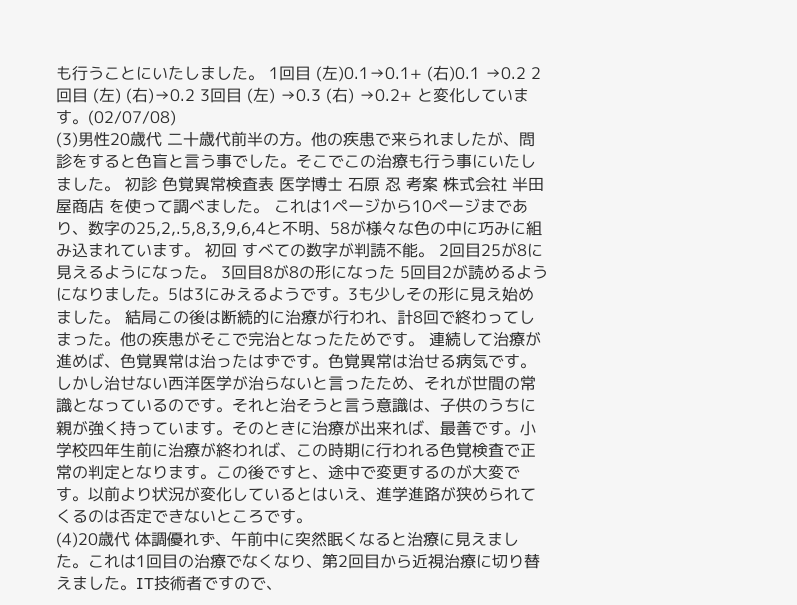も行うことにいたしました。 1回目 (左)0.1→0.1+ (右)0.1 →0.2 2回目 (左) (右)→0.2 3回目 (左) →0.3 (右) →0.2+ と変化しています。(02/07/08)
(3)男性20歳代 二十歳代前半の方。他の疾患で来られましたが、問診をすると色盲と言う事でした。そこでこの治療も行う事にいたしました。 初診 色覚異常検査表 医学博士 石原 忍 考案 株式会社 半田屋商店 を使って調べました。 これは1ページから10ページまであり、数字の25,2,.5,8,3,9,6,4と不明、58が様々な色の中に巧みに組み込まれています。 初回 すべての数字が判読不能。 2回目25が8に見えるようになった。 3回目8が8の形になった 5回目2が読めるようになりました。5は3にみえるようです。3も少しその形に見え始めました。 結局この後は断続的に治療が行われ、計8回で終わってしまった。他の疾患がそこで完治となったためです。 連続して治療が進めば、色覚異常は治ったはずです。色覚異常は治せる病気です。しかし治せない西洋医学が治らないと言ったため、それが世間の常識となっているのです。それと治そうと言う意識は、子供のうちに親が強く持っています。そのときに治療が出来れば、最善です。小学校四年生前に治療が終われば、この時期に行われる色覚検査で正常の判定となります。この後ですと、途中で変更するのが大変です。以前より状況が変化しているとはいえ、進学進路が狭められてくるのは否定できないところです。
(4)20歳代 体調優れず、午前中に突然眠くなると治療に見えました。これは1回目の治療でなくなり、第2回目から近視治療に切り替えました。IT技術者ですので、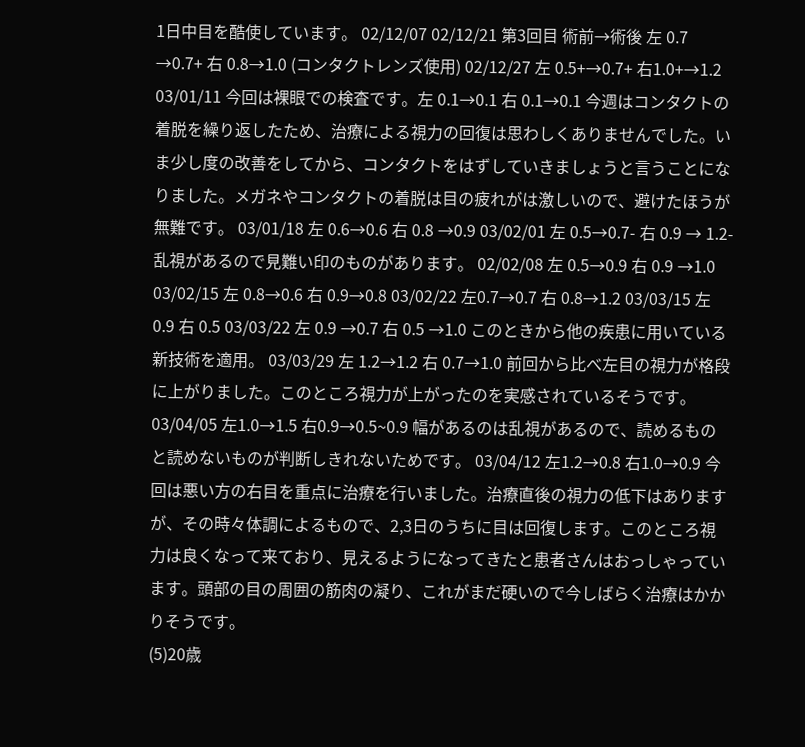1日中目を酷使しています。 02/12/07 02/12/21 第3回目 術前→術後 左 0.7 →0.7+ 右 0.8→1.0 (コンタクトレンズ使用) 02/12/27 左 0.5+→0.7+ 右1.0+→1.2 03/01/11 今回は裸眼での検査です。左 0.1→0.1 右 0.1→0.1 今週はコンタクトの着脱を繰り返したため、治療による視力の回復は思わしくありませんでした。いま少し度の改善をしてから、コンタクトをはずしていきましょうと言うことになりました。メガネやコンタクトの着脱は目の疲れがは激しいので、避けたほうが無難です。 03/01/18 左 0.6→0.6 右 0.8 →0.9 03/02/01 左 0.5→0.7- 右 0.9 → 1.2- 乱視があるので見難い印のものがあります。 02/02/08 左 0.5→0.9 右 0.9 →1.0 03/02/15 左 0.8→0.6 右 0.9→0.8 03/02/22 左0.7→0.7 右 0.8→1.2 03/03/15 左 0.9 右 0.5 03/03/22 左 0.9 →0.7 右 0.5 →1.0 このときから他の疾患に用いている新技術を適用。 03/03/29 左 1.2→1.2 右 0.7→1.0 前回から比べ左目の視力が格段に上がりました。このところ視力が上がったのを実感されているそうです。 03/04/05 左1.0→1.5 右0.9→0.5~0.9 幅があるのは乱視があるので、読めるものと読めないものが判断しきれないためです。 03/04/12 左1.2→0.8 右1.0→0.9 今回は悪い方の右目を重点に治療を行いました。治療直後の視力の低下はありますが、その時々体調によるもので、2,3日のうちに目は回復します。このところ視力は良くなって来ており、見えるようになってきたと患者さんはおっしゃっています。頭部の目の周囲の筋肉の凝り、これがまだ硬いので今しばらく治療はかかりそうです。
(5)20歳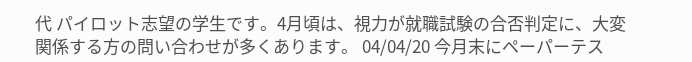代 パイロット志望の学生です。4月頃は、視力が就職試験の合否判定に、大変関係する方の問い合わせが多くあります。 04/04/20 今月末にペーパーテス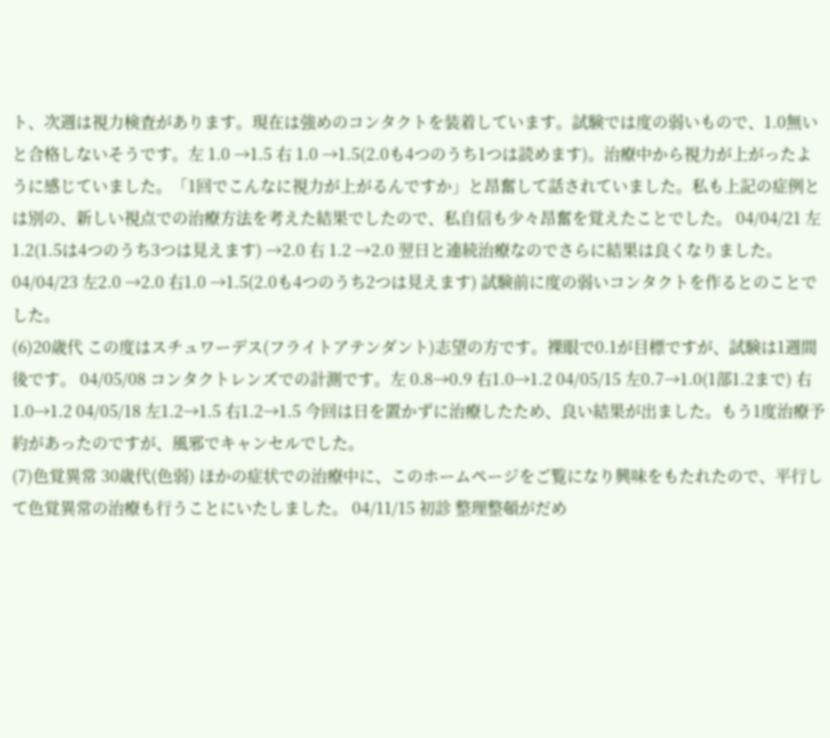ト、次週は視力検査があります。現在は強めのコンタクトを装着しています。試験では度の弱いもので、1.0無いと合格しないそうです。左 1.0 →1.5 右 1.0 →1.5(2.0も4つのうち1つは読めます)。治療中から視力が上がったように感じていました。「1回でこんなに視力が上がるんですか」と昂奮して話されていました。私も上記の症例とは別の、新しい視点での治療方法を考えた結果でしたので、私自信も少々昂奮を覚えたことでした。 04/04/21 左1.2(1.5は4つのうち3つは見えます) →2.0 右 1.2 →2.0 翌日と連続治療なのでさらに結果は良くなりました。 04/04/23 左2.0 →2.0 右1.0 →1.5(2.0も4つのうち2つは見えます) 試験前に度の弱いコンタクトを作るとのことでした。
(6)20歳代 この度はスチュワーデス(フライトアテンダント)志望の方です。裸眼で0.1が目標ですが、試験は1週間後です。 04/05/08 コンタクトレンズでの計測です。左 0.8→0.9 右1.0→1.2 04/05/15 左0.7→1.0(1部1.2まで) 右1.0→1.2 04/05/18 左1.2→1.5 右1.2→1.5 今回は日を置かずに治療したため、良い結果が出ました。もう1度治療予約があったのですが、風邪でキャンセルでした。
(7)色覚異常 30歳代(色弱) ほかの症状での治療中に、このホームページをご覧になり興味をもたれたので、平行して色覚異常の治療も行うことにいたしました。 04/11/15 初診 整理整頓がだめ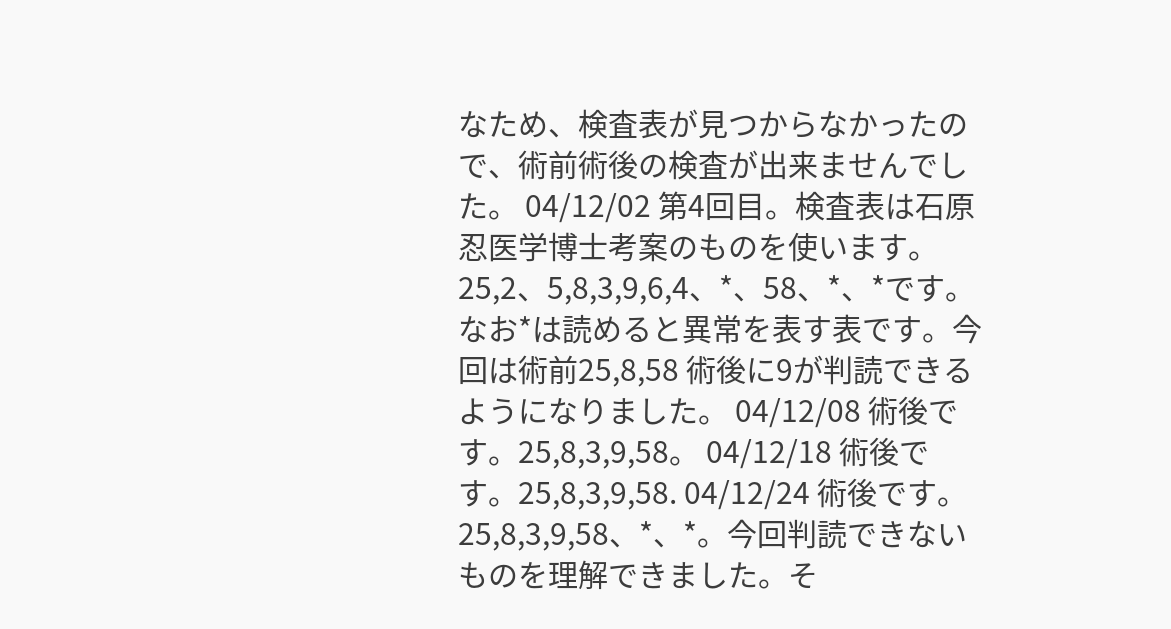なため、検査表が見つからなかったので、術前術後の検査が出来ませんでした。 04/12/02 第4回目。検査表は石原忍医学博士考案のものを使います。25,2、5,8,3,9,6,4、*、58、*、*です。なお*は読めると異常を表す表です。今回は術前25,8,58 術後に9が判読できるようになりました。 04/12/08 術後です。25,8,3,9,58。 04/12/18 術後です。25,8,3,9,58. 04/12/24 術後です。25,8,3,9,58、*、*。今回判読できないものを理解できました。そ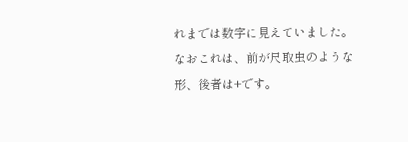れまでは数字に見えていました。なおこれは、前が尺取虫のような形、後者は+です。